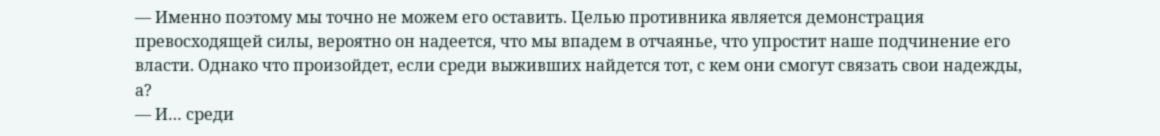— Именно поэтому мы точно не можем его оставить. Целью противника является демонстрация превосходящей силы, вероятно он надеется, что мы впадем в отчаянье, что упростит наше подчинение его власти. Однако что произойдет, если среди выживших найдется тот, с кем они смогут связать свои надежды, а?
— И… среди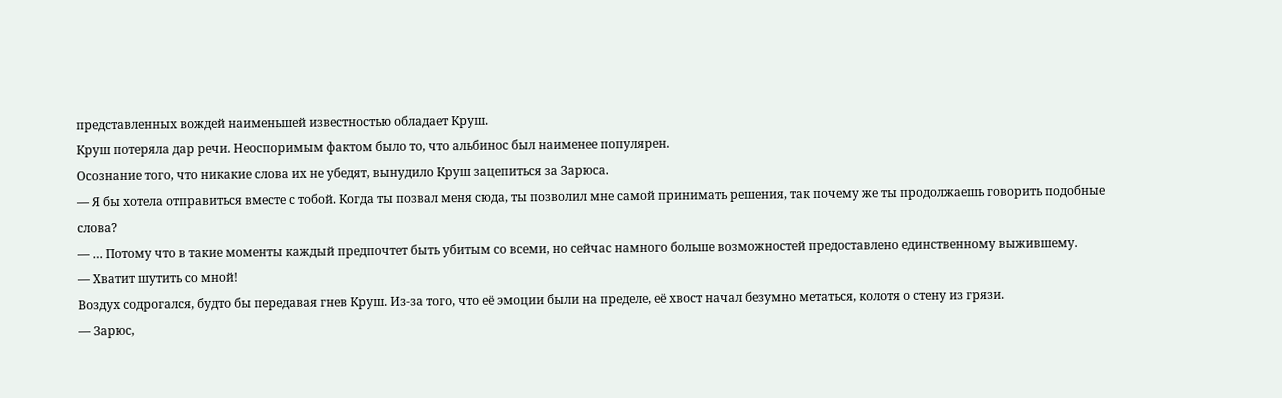представленных вождей наименьшей известностью обладает Круш.
Круш потеряла дар речи. Неоспоримым фактом было то, что альбинос был наименее популярен.
Осознание того, что никакие слова их не убедят, вынудило Круш зацепиться за Зарюса.
— Я бы хотела отправиться вместе с тобой. Когда ты позвал меня сюда, ты позволил мне самой принимать решения, так почему же ты продолжаешь говорить подобные слова?
— … Потому что в такие моменты каждый предпочтет быть убитым со всеми, но сейчас намного больше возможностей предоставлено единственному выжившему.
— Хватит шутить со мной!
Воздух содрогался, будто бы передавая гнев Круш. Из-за того, что её эмоции были на пределе, её хвост начал безумно метаться, колотя о стену из грязи.
— Зарюс,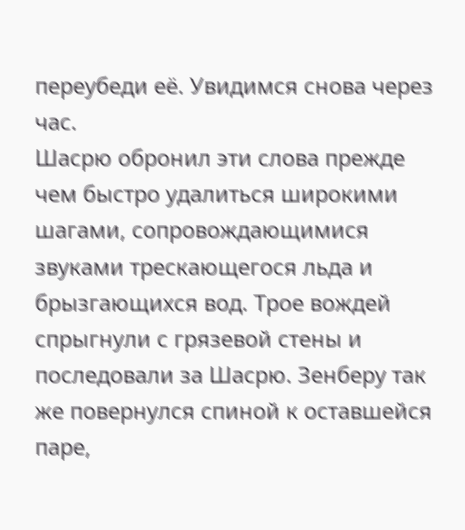переубеди её. Увидимся снова через час.
Шасрю обронил эти слова прежде чем быстро удалиться широкими шагами, сопровождающимися звуками трескающегося льда и брызгающихся вод. Трое вождей спрыгнули с грязевой стены и последовали за Шасрю. Зенберу так же повернулся спиной к оставшейся паре,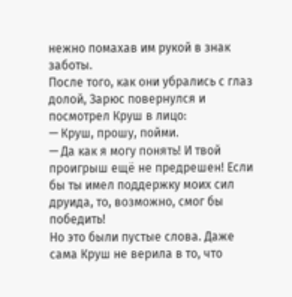нежно помахав им рукой в знак заботы.
После того, как они убрались с глаз долой, Зарюс повернулся и посмотрел Круш в лицо:
— Круш, прошу, пойми.
— Да как я могу понять! И твой проигрыш ещё не предрешен! Если бы ты имел поддержку моих сил друида, то, возможно, смог бы победить!
Но это были пустые слова. Даже сама Круш не верила в то, что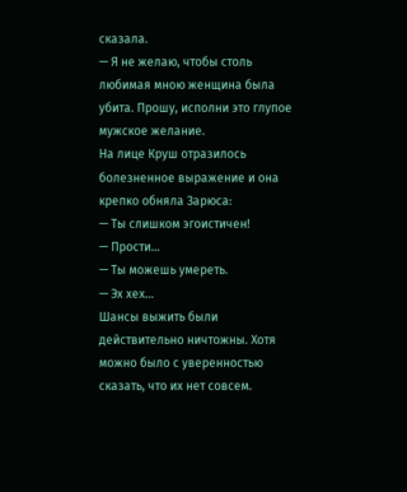сказала.
— Я не желаю, чтобы столь любимая мною женщина была убита. Прошу, исполни это глупое мужское желание.
На лице Круш отразилось болезненное выражение и она крепко обняла Зарюса:
— Ты слишком эгоистичен!
— Прости…
— Ты можешь умереть.
— Эх хех…
Шансы выжить были действительно ничтожны. Хотя можно было с уверенностью сказать, что их нет совсем.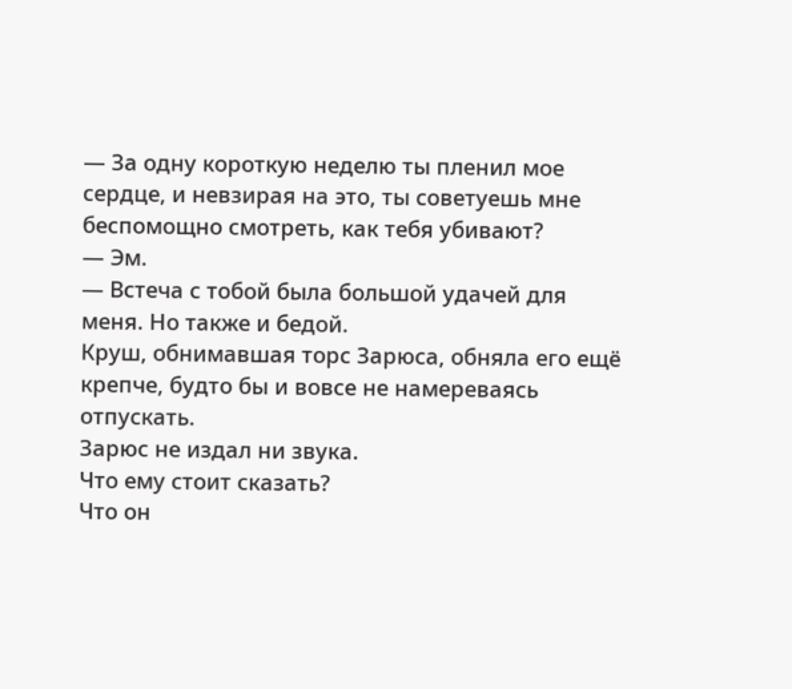— За одну короткую неделю ты пленил мое сердце, и невзирая на это, ты советуешь мне беспомощно смотреть, как тебя убивают?
— Эм.
— Встеча с тобой была большой удачей для меня. Но также и бедой.
Круш, обнимавшая торс Зарюса, обняла его ещё крепче, будто бы и вовсе не намереваясь отпускать.
Зарюс не издал ни звука.
Что ему стоит сказать?
Что он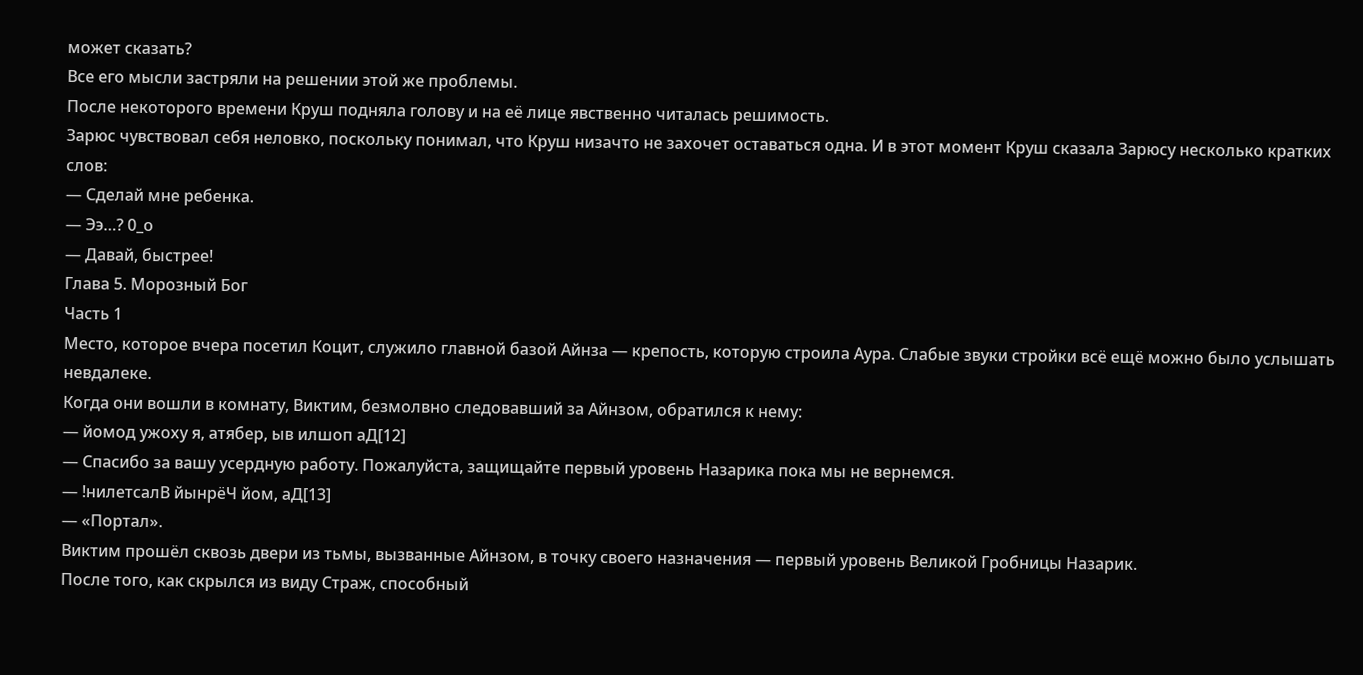может сказать?
Все его мысли застряли на решении этой же проблемы.
После некоторого времени Круш подняла голову и на её лице явственно читалась решимость.
Зарюс чувствовал себя неловко, поскольку понимал, что Круш низачто не захочет оставаться одна. И в этот момент Круш сказала Зарюсу несколько кратких слов:
— Сделай мне ребенка.
— Ээ…? 0_о
— Давай, быстрее!
Глава 5. Морозный Бог
Часть 1
Место, которое вчера посетил Коцит, служило главной базой Айнза — крепость, которую строила Аура. Слабые звуки стройки всё ещё можно было услышать невдалеке.
Когда они вошли в комнату, Виктим, безмолвно следовавший за Айнзом, обратился к нему:
— йомод ужоху я, атябер, ыв илшоп аД[12]
— Спасибо за вашу усердную работу. Пожалуйста, защищайте первый уровень Назарика пока мы не вернемся.
— !нилетсалВ йынрёЧ йом, аД[13]
— «Портал».
Виктим прошёл сквозь двери из тьмы, вызванные Айнзом, в точку своего назначения — первый уровень Великой Гробницы Назарик.
После того, как скрылся из виду Страж, способный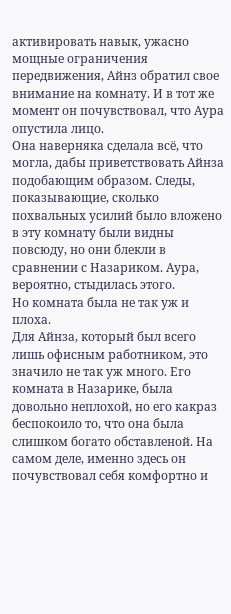активировать навык, ужасно мощные ограничения передвижения, Айнз обратил свое внимание на комнату. И в тот же момент он почувствовал, что Аура опустила лицо.
Она наверняка сделала всё, что могла, дабы приветствовать Айнза подобающим образом. Следы, показывающие, сколько похвальных усилий было вложено в эту комнату были видны повсюду, но они блекли в сравнении с Назариком. Аура, вероятно, стыдилась этого.
Но комната была не так уж и плоха.
Для Айнза, который был всего лишь офисным работником, это значило не так уж много. Его комната в Назарике, была довольно неплохой, но его какраз беспокоило то, что она была слишком богато обставленой. На самом деле, именно здесь он почувствовал себя комфортно и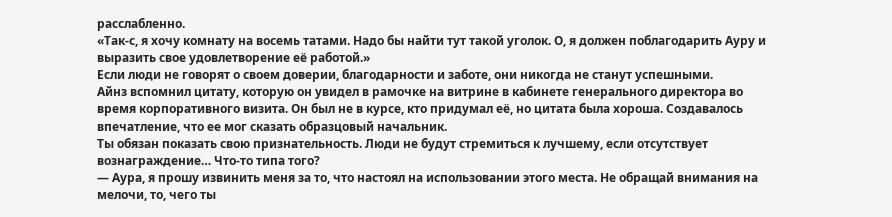расслабленно.
«Так-с, я хочу комнату на восемь татами. Надо бы найти тут такой уголок. О, я должен поблагодарить Ауру и выразить свое удовлетворение её работой.»
Если люди не говорят о своем доверии, благодарности и заботе, они никогда не станут успешными.
Айнз вспомнил цитату, которую он увидел в рамочке на витрине в кабинете генерального директора во время корпоративного визита. Он был не в курсе, кто придумал её, но цитата была хороша. Создавалось впечатление, что ее мог сказать образцовый начальник.
Ты обязан показать свою признательность. Люди не будут стремиться к лучшему, если отсутствует вознаграждение… Что-то типа того?
— Аура, я прошу извинить меня за то, что настоял на использовании этого места. Не обращай внимания на мелочи, то, чего ты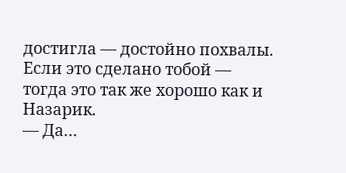достигла — достойно похвалы. Если это сделано тобой — тогда это так же хорошо как и Назарик.
— Да…